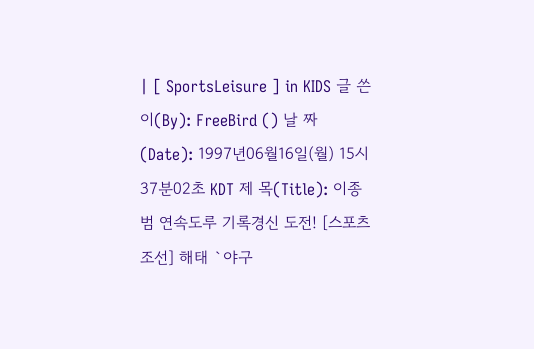| [ SportsLeisure ] in KIDS 글 쓴 이(By): FreeBird () 날 짜 (Date): 1997년06월16일(월) 15시37분02초 KDT 제 목(Title): 이종범 연속도루 기록경신 도전! [스포츠조선] 해태 `야구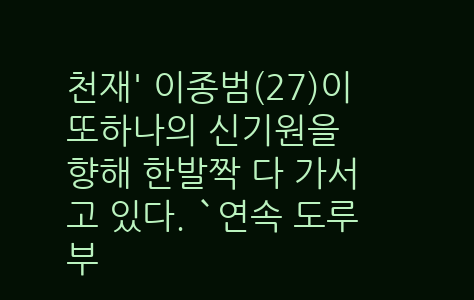천재' 이종범(27)이 또하나의 신기원을 향해 한발짝 다 가서고 있다. `연속 도루부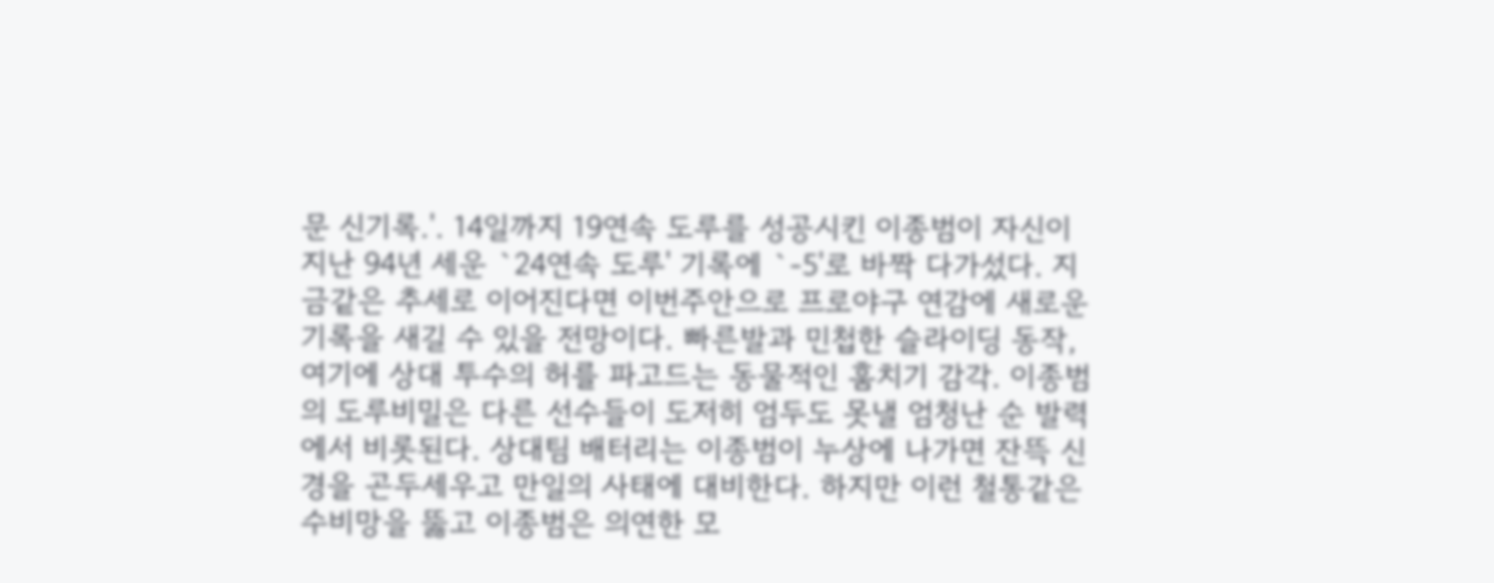문 신기록.'. 14일까지 19연속 도루를 성공시킨 이종범이 자신이 지난 94년 세운 `24연속 도루' 기록에 `-5'로 바짝 다가섰다. 지금같은 추세로 이어진다면 이번주안으로 프로야구 연감에 새로운 기록을 새길 수 있을 전망이다. 빠른발과 민첩한 슬라이딩 동작, 여기에 상대 투수의 허를 파고드는 동물적인 훔치기 감각. 이종범의 도루비밀은 다른 선수들이 도저히 엄두도 못낼 엄청난 순 발력에서 비롯된다. 상대팀 배터리는 이종범이 누상에 나가면 잔뜩 신경을 곤두세우고 만일의 사태에 대비한다. 하지만 이런 철통같은 수비망을 뚫고 이종범은 의연한 모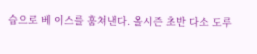습으로 베 이스를 훔쳐낸다. 올시즌 초반 다소 도루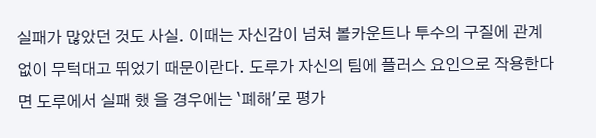실패가 많았던 것도 사실. 이때는 자신감이 넘쳐 볼카운트나 투수의 구질에 관계없이 무턱대고 뛰었기 때문이란다. 도루가 자신의 팀에 플러스 요인으로 작용한다면 도루에서 실패 했 을 경우에는 `폐해'로 평가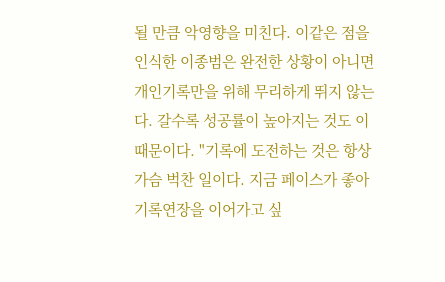될 만큼 악영향을 미친다. 이같은 점을 인식한 이종범은 완전한 상황이 아니면 개인기록만을 위해 무리하게 뛰지 않는다. 갈수록 성공률이 높아지는 것도 이 때문이다. "기록에 도전하는 것은 항상 가슴 벅찬 일이다. 지금 페이스가 좋아 기록연장을 이어가고 싶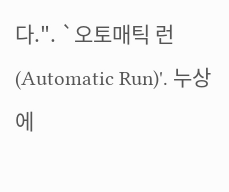다.". `오토매틱 런(Automatic Run)'. 누상에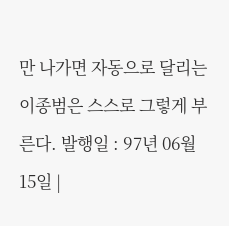만 나가면 자동으로 달리는 이종범은 스스로 그렇게 부른다. 발행일 : 97년 06월 15일 |